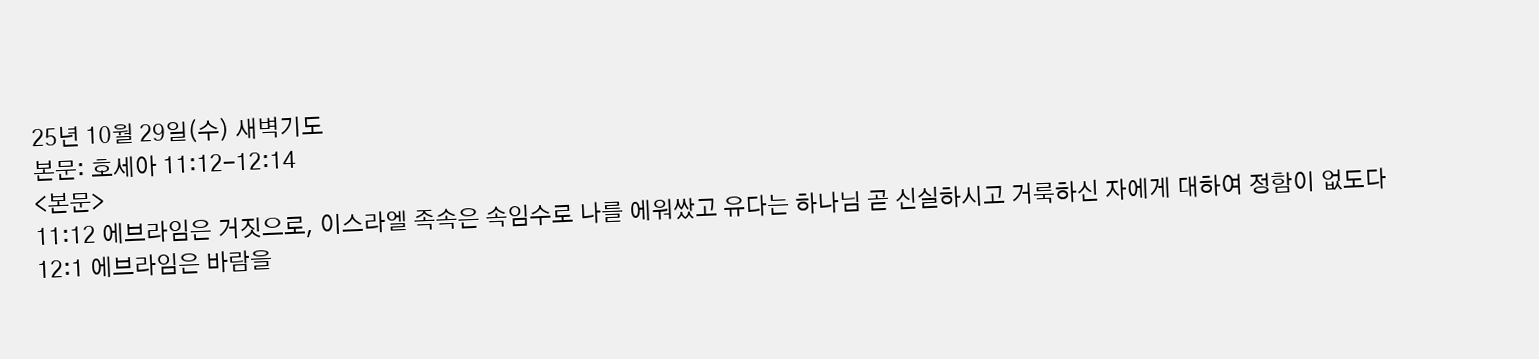25년 10월 29일(수) 새벽기도
본문: 호세아 11:12-12:14
<본문>
11:12 에브라임은 거짓으로, 이스라엘 족속은 속임수로 나를 에워쌌고 유다는 하나님 곧 신실하시고 거룩하신 자에게 대하여 정함이 없도다
12:1 에브라임은 바람을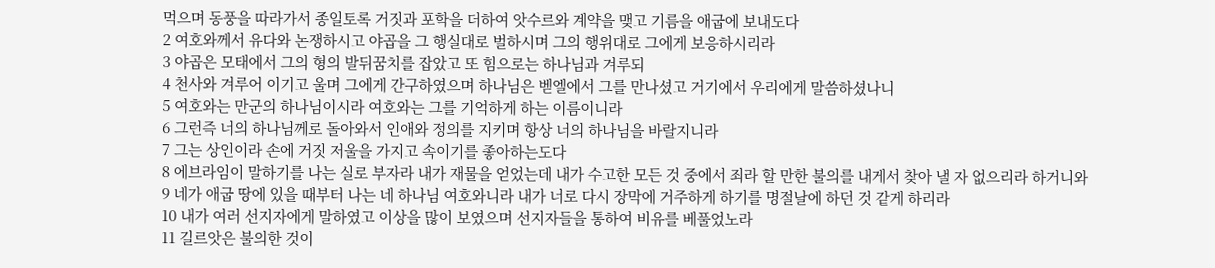먹으며 동풍을 따라가서 종일토록 거짓과 포학을 더하여 앗수르와 계약을 맺고 기름을 애굽에 보내도다
2 여호와께서 유다와 논쟁하시고 야곱을 그 행실대로 벌하시며 그의 행위대로 그에게 보응하시리라
3 야곱은 모태에서 그의 형의 발뒤꿈치를 잡았고 또 힘으로는 하나님과 겨루되
4 천사와 겨루어 이기고 울며 그에게 간구하였으며 하나님은 벧엘에서 그를 만나셨고 거기에서 우리에게 말씀하셨나니
5 여호와는 만군의 하나님이시라 여호와는 그를 기억하게 하는 이름이니라
6 그런즉 너의 하나님께로 돌아와서 인애와 정의를 지키며 항상 너의 하나님을 바랄지니라
7 그는 상인이라 손에 거짓 저울을 가지고 속이기를 좋아하는도다
8 에브라임이 말하기를 나는 실로 부자라 내가 재물을 얻었는데 내가 수고한 모든 것 중에서 죄라 할 만한 불의를 내게서 찾아 낼 자 없으리라 하거니와
9 네가 애굽 땅에 있을 때부터 나는 네 하나님 여호와니라 내가 너로 다시 장막에 거주하게 하기를 명절날에 하던 것 같게 하리라
10 내가 여러 선지자에게 말하였고 이상을 많이 보였으며 선지자들을 통하여 비유를 베풀었노라
11 길르앗은 불의한 것이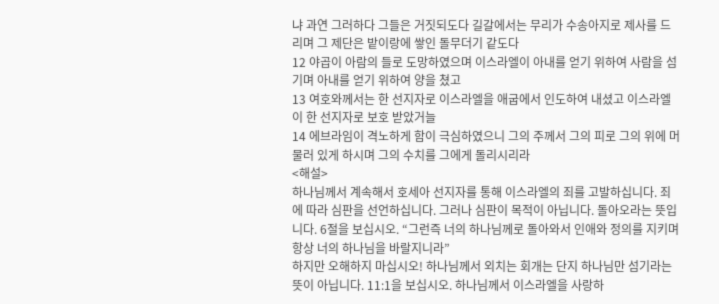냐 과연 그러하다 그들은 거짓되도다 길갈에서는 무리가 수송아지로 제사를 드리며 그 제단은 밭이랑에 쌓인 돌무더기 같도다
12 야곱이 아람의 들로 도망하였으며 이스라엘이 아내를 얻기 위하여 사람을 섬기며 아내를 얻기 위하여 양을 쳤고
13 여호와께서는 한 선지자로 이스라엘을 애굽에서 인도하여 내셨고 이스라엘이 한 선지자로 보호 받았거늘
14 에브라임이 격노하게 함이 극심하였으니 그의 주께서 그의 피로 그의 위에 머물러 있게 하시며 그의 수치를 그에게 돌리시리라
<해설>
하나님께서 계속해서 호세아 선지자를 통해 이스라엘의 죄를 고발하십니다. 죄에 따라 심판을 선언하십니다. 그러나 심판이 목적이 아닙니다. 돌아오라는 뜻입니다. 6절을 보십시오. “그런즉 너의 하나님께로 돌아와서 인애와 정의를 지키며 항상 너의 하나님을 바랄지니라”
하지만 오해하지 마십시오! 하나님께서 외치는 회개는 단지 하나님만 섬기라는 뜻이 아닙니다. 11:1을 보십시오. 하나님께서 이스라엘을 사랑하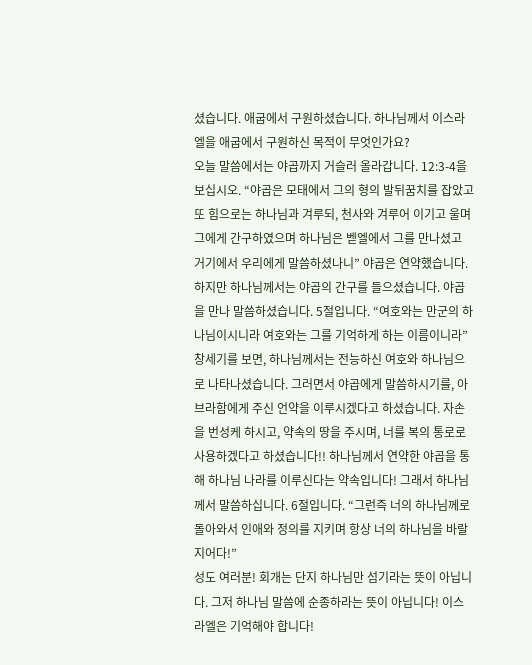셨습니다. 애굽에서 구원하셨습니다. 하나님께서 이스라엘을 애굽에서 구원하신 목적이 무엇인가요?
오늘 말씀에서는 야곱까지 거슬러 올라갑니다. 12:3-4을 보십시오. “야곱은 모태에서 그의 형의 발뒤꿈치를 잡았고 또 힘으로는 하나님과 겨루되, 천사와 겨루어 이기고 울며 그에게 간구하였으며 하나님은 벧엘에서 그를 만나셨고 거기에서 우리에게 말씀하셨나니” 야곱은 연약했습니다. 하지만 하나님께서는 야곱의 간구를 들으셨습니다. 야곱을 만나 말씀하셨습니다. 5절입니다. “여호와는 만군의 하나님이시니라 여호와는 그를 기억하게 하는 이름이니라” 창세기를 보면, 하나님께서는 전능하신 여호와 하나님으로 나타나셨습니다. 그러면서 야곱에게 말씀하시기를, 아브라함에게 주신 언약을 이루시겠다고 하셨습니다. 자손을 번성케 하시고, 약속의 땅을 주시며, 너를 복의 통로로 사용하겠다고 하셨습니다!! 하나님께서 연약한 야곱을 통해 하나님 나라를 이루신다는 약속입니다! 그래서 하나님께서 말씀하십니다. 6절입니다. “그런즉 너의 하나님께로 돌아와서 인애와 정의를 지키며 항상 너의 하나님을 바랄지어다!”
성도 여러분! 회개는 단지 하나님만 섬기라는 뜻이 아닙니다. 그저 하나님 말씀에 순종하라는 뜻이 아닙니다! 이스라엘은 기억해야 합니다!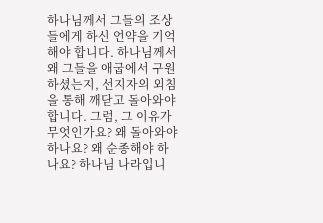하나님께서 그들의 조상들에게 하신 언약을 기억해야 합니다. 하나님께서 왜 그들을 애굽에서 구원하셨는지, 선지자의 외침을 통해 깨닫고 돌아와야 합니다. 그럼, 그 이유가 무엇인가요? 왜 돌아와야 하나요? 왜 순종해야 하나요? 하나님 나라입니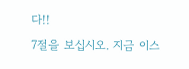다!!
7절을 보십시오. 지금 이스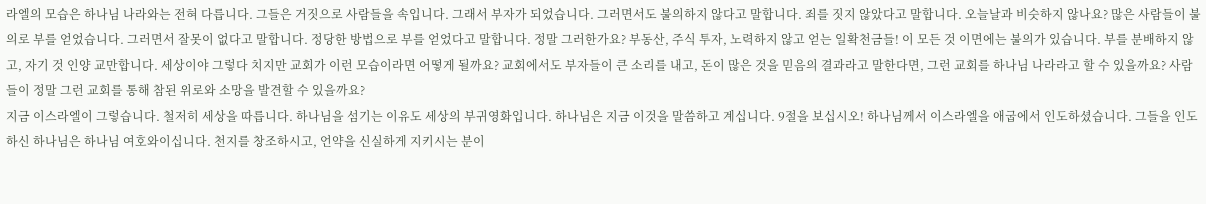라엘의 모습은 하나님 나라와는 전혀 다릅니다. 그들은 거짓으로 사람들을 속입니다. 그래서 부자가 되었습니다. 그러면서도 불의하지 않다고 말합니다. 죄를 짓지 않았다고 말합니다. 오늘날과 비슷하지 않나요? 많은 사람들이 불의로 부를 얻었습니다. 그러면서 잘못이 없다고 말합니다. 정당한 방법으로 부를 얻었다고 말합니다. 정말 그러한가요? 부동산, 주식 투자, 노력하지 않고 얻는 일확천금들! 이 모든 것 이면에는 불의가 있습니다. 부를 분배하지 않고, 자기 것 인양 교만합니다. 세상이야 그렇다 치지만 교회가 이런 모습이라면 어떻게 될까요? 교회에서도 부자들이 큰 소리를 내고, 돈이 많은 것을 믿음의 결과라고 말한다면, 그런 교회를 하나님 나라라고 할 수 있을까요? 사람들이 정말 그런 교회를 통해 참된 위로와 소망을 발견할 수 있을까요?
지금 이스라엘이 그렇습니다. 철저히 세상을 따릅니다. 하나님을 섬기는 이유도 세상의 부귀영화입니다. 하나님은 지금 이것을 말씀하고 계십니다. 9절을 보십시오! 하나님께서 이스라엘을 애굽에서 인도하셨습니다. 그들을 인도하신 하나님은 하나님 여호와이십니다. 천지를 창조하시고, 언약을 신실하게 지키시는 분이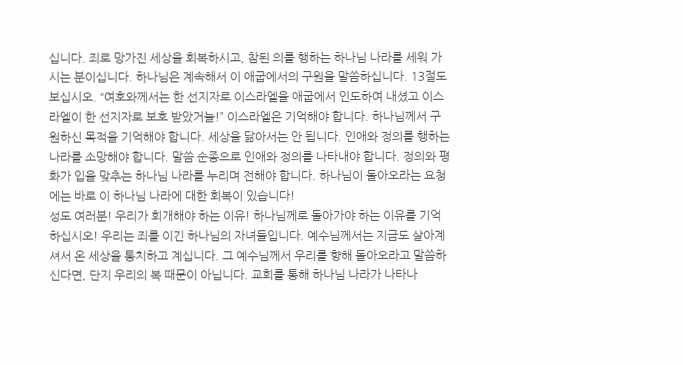십니다. 죄로 망가진 세상을 회복하시고, 참된 의를 행하는 하나님 나라를 세워 가시는 분이십니다. 하나님은 계속해서 이 애굽에서의 구원을 말씀하십니다. 13절도 보십시오. “여호와께서는 한 선지자로 이스라엘을 애굽에서 인도하여 내셨고 이스라엘이 한 선지자로 보호 받았거늘!” 이스라엘은 기억해야 합니다. 하나님께서 구원하신 목적을 기억해야 합니다. 세상을 닮아서는 안 됩니다. 인애와 정의를 행하는 나라를 소망해야 합니다. 말씀 순종으로 인애와 정의를 나타내야 합니다. 정의와 평화가 입을 맞추는 하나님 나라를 누리며 전해야 합니다. 하나님이 돌아오라는 요청에는 바로 이 하나님 나라에 대한 회복이 있습니다!
성도 여러분! 우리가 회개해야 하는 이유! 하나님께로 돌아가야 하는 이유를 기억하십시오! 우리는 죄를 이긴 하나님의 자녀들입니다. 예수님께서는 지금도 살아계셔서 온 세상을 통치하고 계십니다. 그 예수님께서 우리를 향해 돌아오라고 말씀하신다면, 단지 우리의 복 때문이 아닙니다. 교회를 통해 하나님 나라가 나타나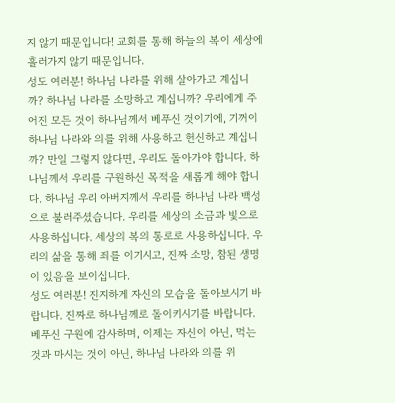지 않기 때문입니다! 교회를 통해 하늘의 복이 세상에 흘러가지 않기 때문입니다.
성도 여러분! 하나님 나라를 위해 살아가고 계십니까? 하나님 나라를 소망하고 계십니까? 우리에게 주어진 모든 것이 하나님께서 베푸신 것이기에, 기꺼이 하나님 나라와 의를 위해 사용하고 헌신하고 계십니까? 만일 그렇지 않다면, 우리도 돌아가야 합니다. 하나님께서 우리를 구원하신 목적을 새롭게 해야 합니다. 하나님 우리 아버지께서 우리를 하나님 나라 백성으로 불러주셨습니다. 우리를 세상의 소금과 빛으로 사용하십니다. 세상의 복의 통로로 사용하십니다. 우리의 삶을 통해 죄를 이기시고, 진짜 소망, 참된 생명이 있음을 보이십니다.
성도 여러분! 진지하게 자신의 모습을 돌아보시기 바랍니다. 진짜로 하나님께로 돌이키시기를 바랍니다. 베푸신 구원에 감사하며, 이제는 자신이 아닌, 먹는 것과 마시는 것이 아닌, 하나님 나라와 의를 위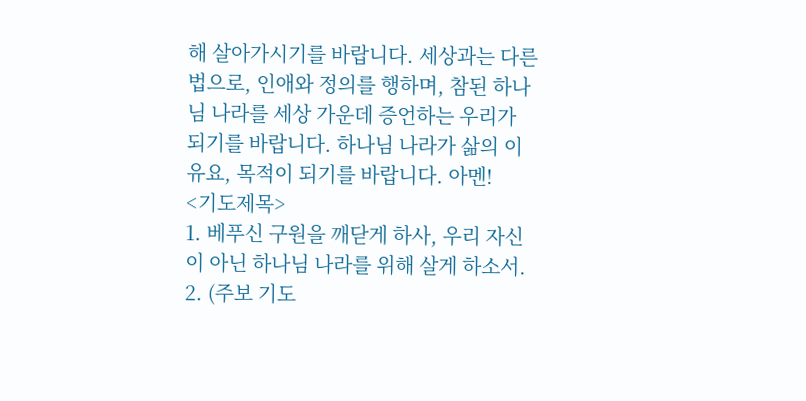해 살아가시기를 바랍니다. 세상과는 다른 법으로, 인애와 정의를 행하며, 참된 하나님 나라를 세상 가운데 증언하는 우리가 되기를 바랍니다. 하나님 나라가 삶의 이유요, 목적이 되기를 바랍니다. 아멘!
<기도제목>
1. 베푸신 구원을 깨닫게 하사, 우리 자신이 아닌 하나님 나라를 위해 살게 하소서.
2. (주보 기도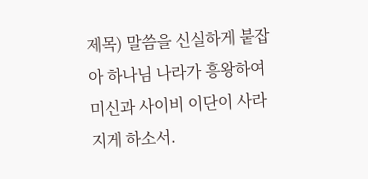제목) 말씀을 신실하게 붙잡아 하나님 나라가 흥왕하여 미신과 사이비 이단이 사라지게 하소서.